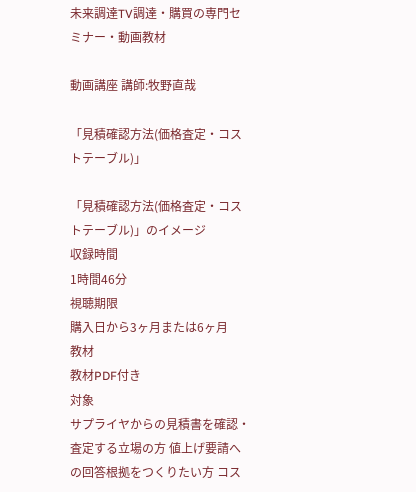未来調達TV調達・購買の専門セミナー・動画教材

動画講座 講師:牧野直哉

「見積確認方法(価格査定・コストテーブル)」

「見積確認方法(価格査定・コストテーブル)」のイメージ
収録時間
1時間46分
視聴期限
購入日から3ヶ月または6ヶ月
教材
教材PDF付き
対象
サプライヤからの見積書を確認・査定する立場の方 値上げ要請への回答根拠をつくりたい方 コス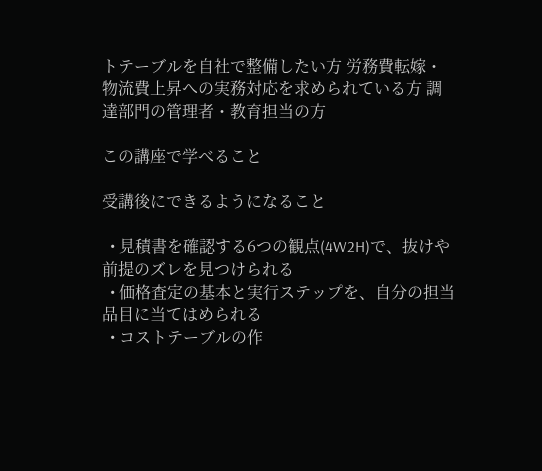トテーブルを自社で整備したい方 労務費転嫁・物流費上昇への実務対応を求められている方 調達部門の管理者・教育担当の方

この講座で学べること

受講後にできるようになること

  • 見積書を確認する6つの観点(4W2H)で、抜けや前提のズレを見つけられる
  • 価格査定の基本と実行ステップを、自分の担当品目に当てはめられる
  • コストテーブルの作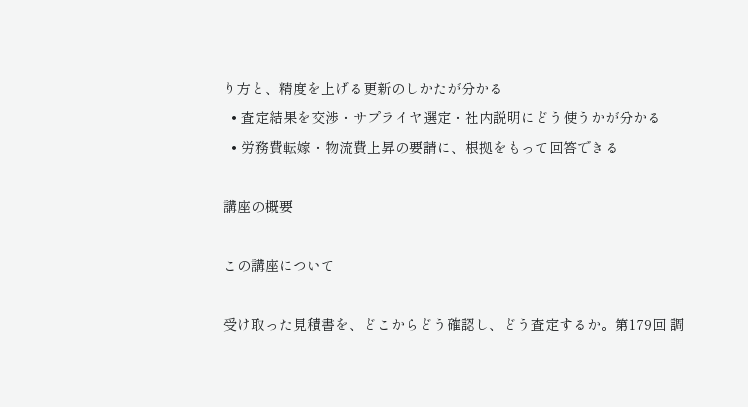り方と、精度を上げる更新のしかたが分かる
  • 査定結果を交渉・サプライヤ選定・社内説明にどう使うかが分かる
  • 労務費転嫁・物流費上昇の要請に、根拠をもって回答できる

講座の概要

この講座について

受け取った見積書を、どこからどう確認し、どう査定するか。第179回 調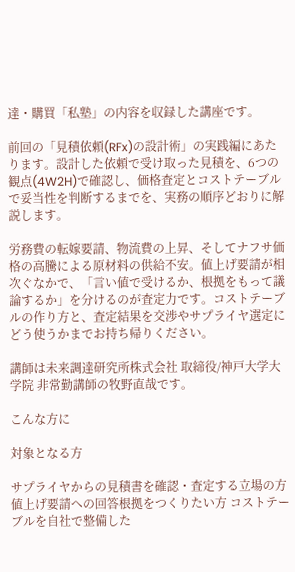達・購買「私塾」の内容を収録した講座です。

前回の「見積依頼(RFx)の設計術」の実践編にあたります。設計した依頼で受け取った見積を、6つの観点(4W2H)で確認し、価格査定とコストテーブルで妥当性を判断するまでを、実務の順序どおりに解説します。

労務費の転嫁要請、物流費の上昇、そしてナフサ価格の高騰による原材料の供給不安。値上げ要請が相次ぐなかで、「言い値で受けるか、根拠をもって議論するか」を分けるのが査定力です。コストテーブルの作り方と、査定結果を交渉やサプライヤ選定にどう使うかまでお持ち帰りください。

講師は未来調達研究所株式会社 取締役/神戸大学大学院 非常勤講師の牧野直哉です。

こんな方に

対象となる方

サプライヤからの見積書を確認・査定する立場の方 値上げ要請への回答根拠をつくりたい方 コストテーブルを自社で整備した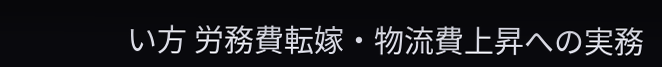い方 労務費転嫁・物流費上昇への実務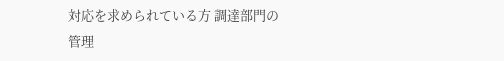対応を求められている方 調達部門の管理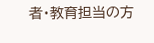者・教育担当の方